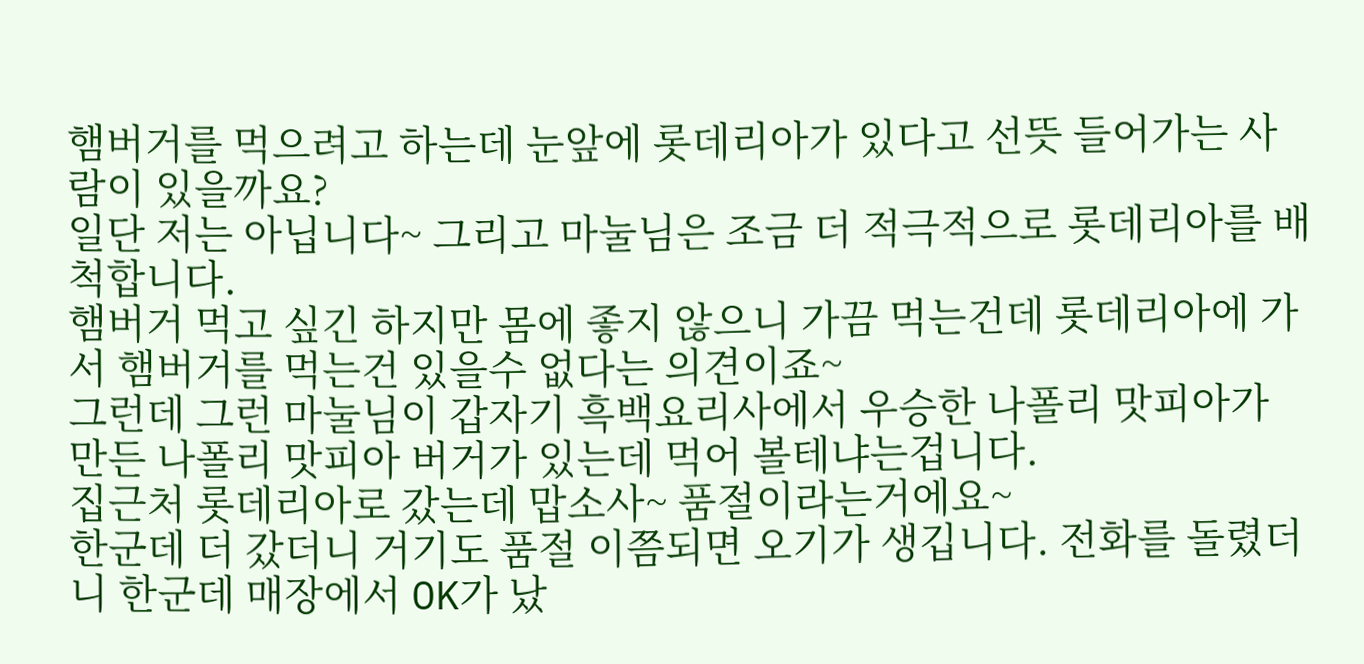햄버거를 먹으려고 하는데 눈앞에 롯데리아가 있다고 선뜻 들어가는 사람이 있을까요?
일단 저는 아닙니다~ 그리고 마눌님은 조금 더 적극적으로 롯데리아를 배척합니다.
햄버거 먹고 싶긴 하지만 몸에 좋지 않으니 가끔 먹는건데 롯데리아에 가서 햄버거를 먹는건 있을수 없다는 의견이죠~
그런데 그런 마눌님이 갑자기 흑백요리사에서 우승한 나폴리 맛피아가 만든 나폴리 맛피아 버거가 있는데 먹어 볼테냐는겁니다.
집근처 롯데리아로 갔는데 맙소사~ 품절이라는거에요~
한군데 더 갔더니 거기도 품절 이쯤되면 오기가 생깁니다. 전화를 돌렸더니 한군데 매장에서 OK가 났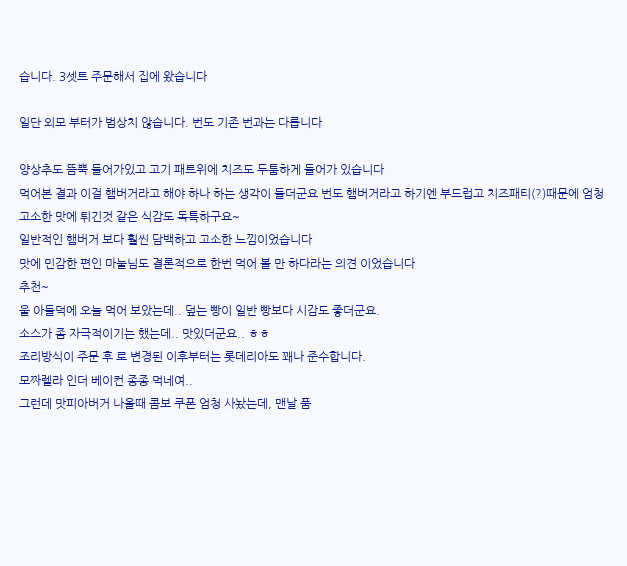습니다. 3셋트 주문해서 집에 왔습니다

일단 외모 부터가 범상치 않습니다. 번도 기존 번과는 다릅니다

양상추도 뜸뿍 들어가있고 고기 패트위에 치즈도 두툼하게 들어가 있습니다
먹어본 결과 이걸 햄버거라고 해야 하나 하는 생각이 들더군요 번도 햄버거라고 하기엔 부드럽고 치즈패티(?)때문에 엄청 고소한 맛에 튀긴것 같은 식감도 독특하구요~
일반적인 햄버거 보다 훨씬 담백하고 고소한 느낌이었습니다
맛에 민감한 편인 마눌님도 결론적으로 한번 먹어 볼 만 하다라는 의견 이었습니다
추천~
울 아들덕에 오늘 먹어 보았는데.. 덮는 빵이 일반 빵보다 시감도 좋더군요.
소스가 좀 자극적이기는 했는데.. 맛있더군요.. ㅎㅎ
조리방식이 주문 후 로 변경된 이후부터는 롯데리아도 꽤나 준수합니다.
모짜렐라 인더 베이컨 종종 먹네여..
그런데 맛피아버거 나올때 콤보 쿠폰 엄청 사놨는데, 맨날 품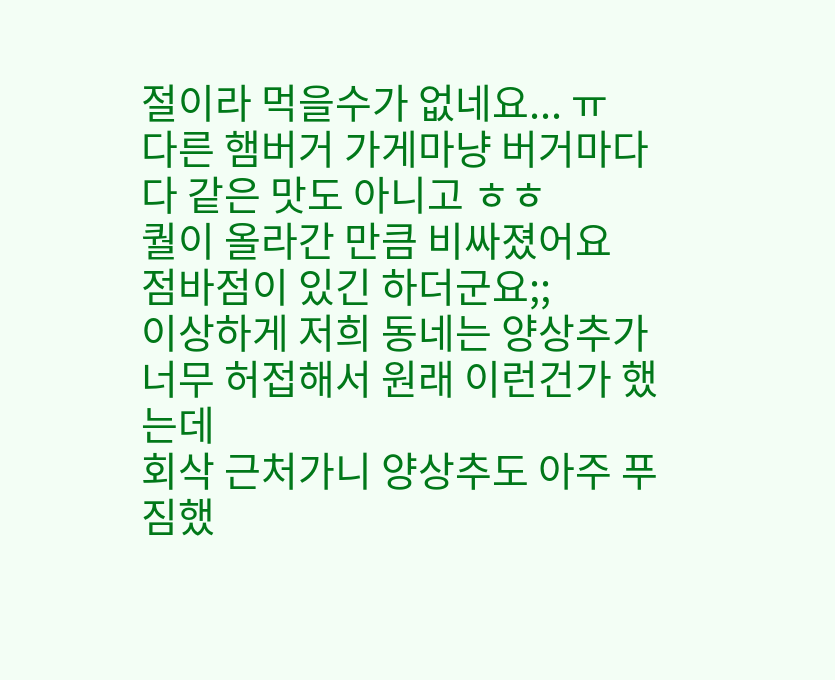절이라 먹을수가 없네요... ㅠ
다른 햄버거 가게마냥 버거마다 다 같은 맛도 아니고 ㅎㅎ
퀄이 올라간 만큼 비싸졌어요
점바점이 있긴 하더군요;;
이상하게 저희 동네는 양상추가 너무 허접해서 원래 이런건가 했는데
회삭 근처가니 양상추도 아주 푸짐했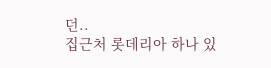던..
집근처 롯데리아 하나 있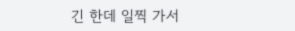긴 한데 일찍 가서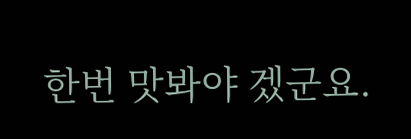한번 맛봐야 겠군요.